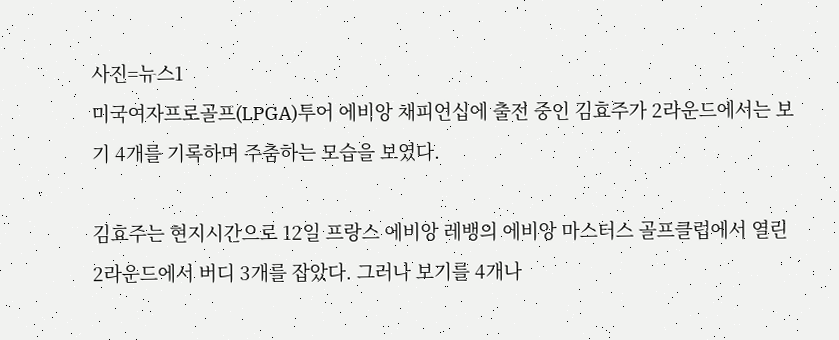사진=뉴스1
미국여자프로골프(LPGA)투어 에비앙 채피언십에 출전 중인 김효주가 2라운드에서는 보기 4개를 기록하며 주춤하는 모습을 보였다.

김효주는 현지시간으로 12일 프랑스 에비앙 레뱅의 에비앙 마스터스 골프클럽에서 열린 2라운드에서 버디 3개를 잡았다. 그러나 보기를 4개나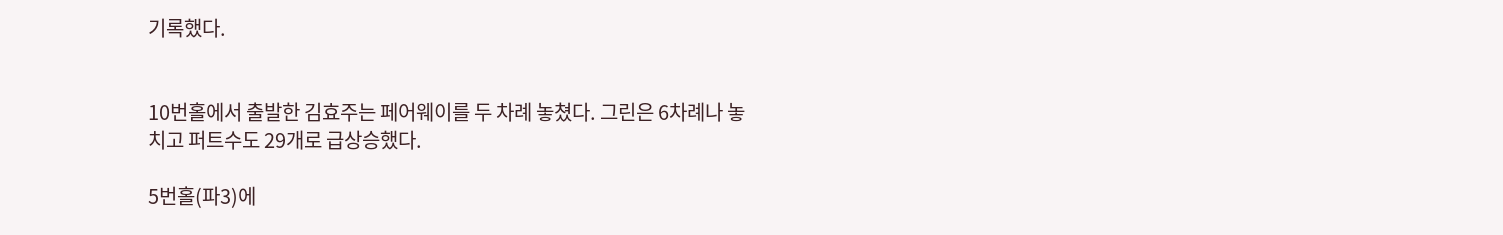기록했다.


10번홀에서 출발한 김효주는 페어웨이를 두 차례 놓쳤다. 그린은 6차례나 놓치고 퍼트수도 29개로 급상승했다.

5번홀(파3)에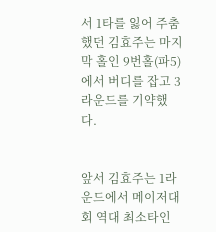서 1타를 잃어 주춤했던 김효주는 마지막 홀인 9번홀(파5)에서 버디를 잡고 3라운드를 기약했다.


앞서 김효주는 1라운드에서 메이저대회 역대 최소타인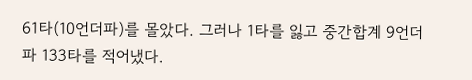61타(10언더파)를 몰았다. 그러나 1타를 잃고 중간합계 9언더파 133타를 적어냈다.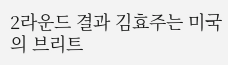2라운드 결과 김효주는 미국의 브리트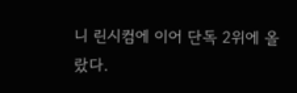니 린시컴에 이어 단독 2위에 올랐다.